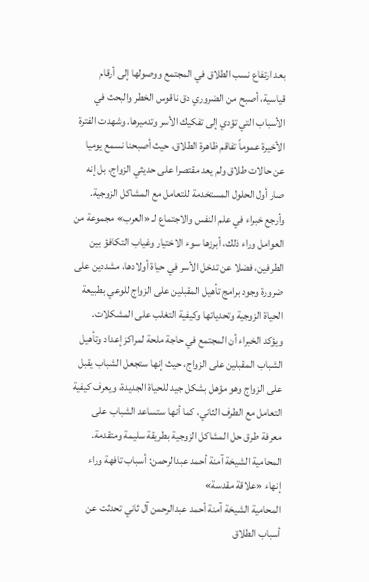بعد ارتفاع نسب الطلاق في المجتمع ووصولها إلى أرقام قياسية، أصبح من الضروري دق ناقوس الخطر والبحث في الأسباب التي تؤدي إلى تفكيك الأسر وتدميرها. وشهدت الفترة الأخيرة عموماً تفاقم ظاهرة الطلاق، حيث أصبحنا نسمع يوميا عن حالات طلاق ولم يعد مقتصرا على حديثي الزواج، بل إنه صار أول الحلول المستخدمة للتعامل مع المشاكل الزوجية. وأرجع خبراء في علم النفس والاجتماع لـ «العرب» مجموعة من العوامل وراء ذلك، أبرزها سوء الاختيار وغياب التكافؤ بين الطرفين، فضلا عن تدخل الأسر في حياة أولادها، مشددين على ضرورة وجود برامج تأهيل المقبلين على الزواج للوعي بطبيعة الحياة الزوجية وتحدياتها وكيفية التغلب على المشكلات. ويؤكد الخبراء أن المجتمع في حاجة ملحة لمراكز إعداد وتأهيل الشباب المقبلين على الزواج، حيث إنها ستجعل الشباب يقبل على الزواج وهو مؤهل بشكل جيد للحياة الجديدة، ويعرف كيفية التعامل مع الطرف الثاني، كما أنها ستساعد الشباب على معرفة طرق حل المشاكل الزوجية بطريقة سليمة ومتقدمة.
المحامية الشيخة آمنة أحمد عبدالرحمن: أسباب تافهة وراء إنهاء «علاقة مقدسة»
المحامية الشيخة آمنة أحمد عبدالرحمن آل ثاني تحدثت عن أسباب الطلاق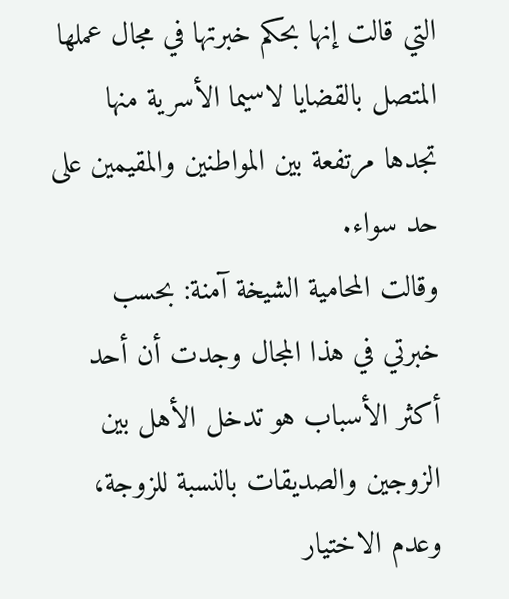التي قالت إنها بحكم خبرتها في مجال عملها المتصل بالقضايا لاسيما الأسرية منها تجدها مرتفعة بين المواطنين والمقيمين على حد سواء.
وقالت المحامية الشيخة آمنة: بحسب خبرتي في هذا المجال وجدت أن أحد أكثر الأسباب هو تدخل الأهل بين الزوجين والصديقات بالنسبة للزوجة، وعدم الاختيار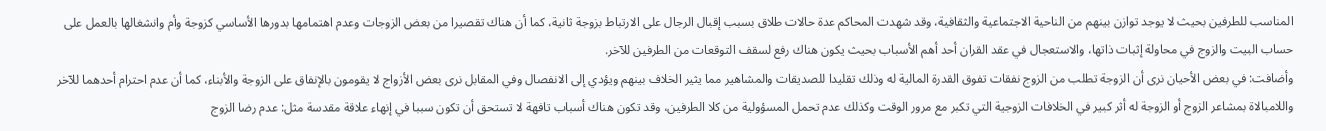المناسب للطرفين بحيث لا يوجد توازن بينهم من الناحية الاجتماعية والثقافية، وقد شهدت المحاكم عدة حالات طلاق بسبب إقبال الرجال على الارتباط بزوجة ثانية، كما أن هناك تقصيرا من بعض الزوجات وعدم اهتمامها بدورها الأساسي كزوجة وأم وانشغالها بالعمل على حساب البيت والزوج في محاولة إثبات ذاتها، والاستعجال في عقد القران أحد أهم الأسباب بحيث يكون هناك رفع لسقف التوقعات من الطرفين للآخر.
وأضافت: في بعض الأحيان نرى أن الزوجة تطلب من الزوج نفقات تفوق القدرة المالية له وذلك تقليدا للصديقات والمشاهير مما يثير الخلاف بينهم ويؤدي إلى الانفصال وفي المقابل نرى بعض الأزواج لا يقومون بالإنفاق على الزوجة والأبناء، كما أن عدم احترام أحدهما للآخر واللامبالاة بمشاعر الزوج أو الزوجة له أثر كبير في الخلافات الزوجية التي تكبر مع مرور الوقت وكذلك عدم تحمل المسؤولية من كلا الطرفين، وقد تكون هناك أسباب تافهة لا تستحق أن تكون سببا في إنهاء علاقة مقدسة مثل: عدم رضا الزوج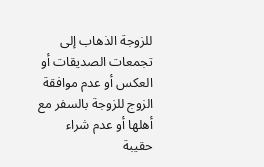للزوجة الذهاب إلى تجمعات الصديقات أو العكس أو عدم موافقة الزوج للزوجة بالسفر مع أهلها أو عدم شراء حقيبة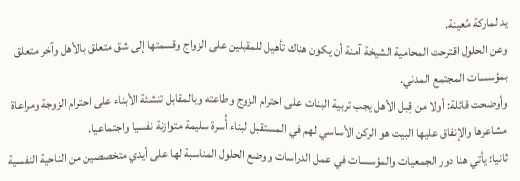يد لماركة مُعينة.
وعن الحلول اقترحت المحامية الشيخة آمنة أن يكون هناك تأهيل للمقبلين على الزواج وقسمتها إلى شق متعلق بالأهل وآخر متعلق بمؤسسات المجتمع المدني.
وأوضحت قائلة: أولا من قِبل الأهل يجب تربية البنات على احترام الزوج وطاعته وبالمقابل تنشئة الأبناء على احترام الزوجة ومراعاة مشاعرها والإنفاق عليها البيت هو الركن الأساسي لهم في المستقبل لبناء أُسرة سليمة متوازنة نفسيا واجتماعيا.
ثانيا: يأتي هنا دور الجمعيات والمؤسسات في عمل الدراسات ووضع الحلول المناسبة لها على أيدي متخصصين من الناحية النفسية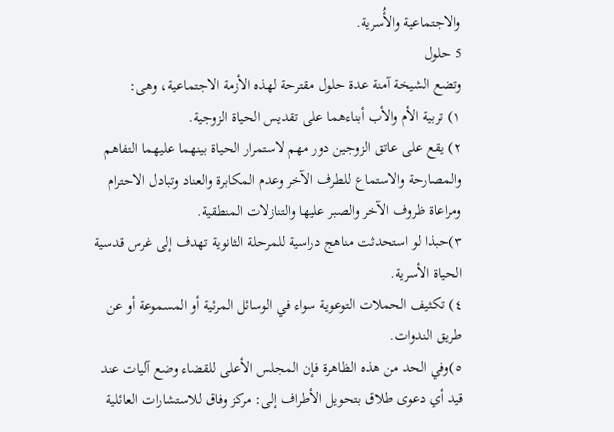والاجتماعية والأُسرية.
5 حلول
وتضع الشيخة آمنة عدة حلول مقترحة لهذه الأزمة الاجتماعية، وهى:
١) تربية الأم والأب أبناءهما على تقديس الحياة الزوجية.
٢) يقع على عاتق الزوجين دور مهم لاستمرار الحياة بينهما عليهما التفاهم والمصارحة والاستماع للطرف الآخر وعدم المكابرة والعناد وتبادل الاحترام ومراعاة ظروف الآخر والصبر عليها والتنازلات المنطقية.
٣)حبذا لو استحدثت مناهج دراسية للمرحلة الثانوية تهدف إلى غرس قدسية الحياة الأسرية.
٤) تكثيف الحملات التوعوية سواء في الوسائل المرئية أو المسموعة أو عن طريق الندوات.
٥)وفي الحد من هذه الظاهرة فإن المجلس الأعلى للقضاء وضع آليات عند قيد أي دعوى طلاق بتحويل الأطراف إلى: مركز وفاق للاستشارات العائلية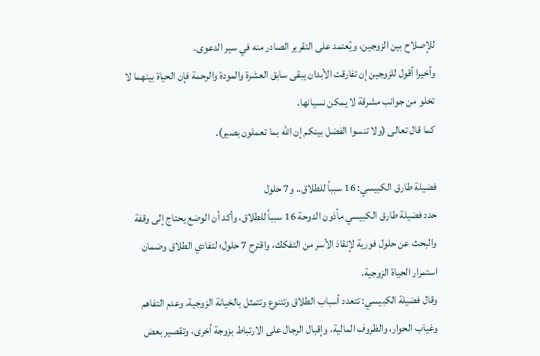للإصلاح بين الزوجين، ويُعتمد على التقرير الصادر منه في سير الدعوى.
وأخيرا أقول للزوجين إن تفارقت الأبدان يبقى سابق العشرة والمودة والرحمة فإن الحياة بينهما لا تخلو من جوانب مشرقة لا يمكن نسيانها.
كما قال تعالى (ولا تنسوا الفضل بينكم إن الله بما تعملون بصير).

فضيلة طارق الكبيسي: 16 سبباً للطلاق.. و7 حلول
حدد فضيلة طارق الكبيسي مأذون الدوحة 16 سبباً للطلاق، وأكد أن الوضع يحتاج إلى وقفة والبحث عن حلول فورية لإنقاذ الأسر من التفكك، واقترح 7 حلول؛ لتفادي الطلاق وضمان استمرار الحياة الزوجية.
وقال فضيلة الكبيسي: تتعدد أسباب الطلاق وتتنوع وتتمثل بالخيانة الزوجية، وعدم التفاهم وغياب الحوار، والظروف المالية، وإقبال الرجال على الارتباط بزوجة أخرى، وتقصير بعض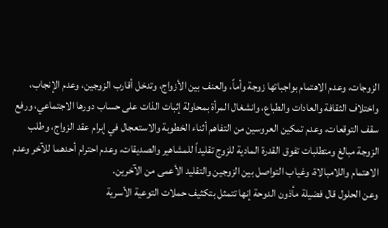الزوجات، وعدم الاهتمام بواجباتها زوجة وأماً، والعنف بين الأزواج، وتدخل أقارب الزوجين، وعدم الإنجاب، واختلاف الثقافة والعادات والطباع، وانشغال المرأة بمحاولة إثبات الذات على حساب دورها الاجتماعي، ورفع سقف التوقعات، وعدم تمكين العروسين من التفاهم أثناء الخطوبة والاستعجال في إبرام عقد الزواج، وطلب الزوجة مبالغ ومتطلبات تفوق القدرة المادية للزوج تقليداً للمشاهير والصديقات، وعدم احترام أحدهما للآخر وعدم الاهتمام واللامبالاة، وغياب التواصل بين الزوجين والتقليد الأعمى من الآخرين.
وعن الحلول قال فضيلة مأذون الدوحة إنها تتمثل بتكثيف حملات التوعية الأسرية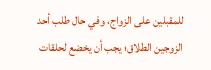للمقبلين على الزواج، وفي حال طلب أحد الزوجين الطلاق؛ يجب أن يخضع لحلقات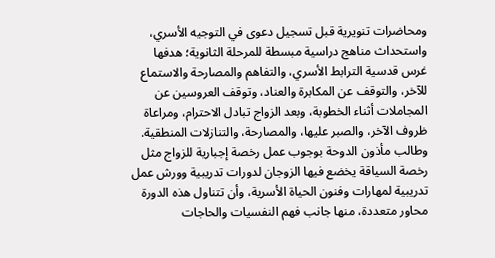ومحاضرات تنويرية قبل تسجيل دعوى في التوجيه الأسري، واستحداث مناهج دراسية مبسطة للمرحلة الثانوية؛ هدفها غرس قدسية الترابط الأسري، والتفاهم والمصارحة والاستماع للآخر، والتوقف عن المكابرة والعناد، وتوقف العروسين عن المجاملات أثناء الخطوبة، وبعد الزواج تبادل الاحترام، ومراعاة ظروف الآخر، والصبر عليها، والمصارحة، والتنازلات المنطقية.
وطالب مأذون الدوحة بوجوب عمل رخصة إجبارية للزواج مثل رخصة السياقة يخضع فيها الزوجان لدورات تدريبية وورش عمل تدريبية لمهارات وفنون الحياة الأسرية، وأن تتناول هذه الدورة محاور متعددة، منها جانب فهم النفسيات والحاجات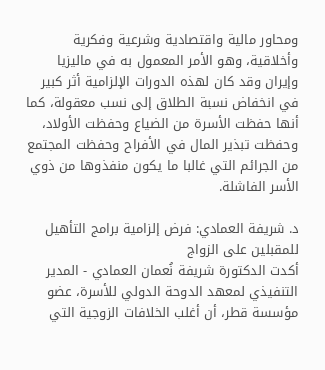ومحاور مالية واقتصادية وشرعية وفكرية وأخلاقية، وهو الأمر المعمول به في ماليزيا وإيران وقد كان لهذه الدورات الإلزامية أثر كبير في انخفاض نسبة الطلاق إلى نسب معقولة، كما أنها حفظت الأسرة من الضياع وحفظت الأولاد، وحفظت تبذير المال في الأفراح وحفظت المجتمع من الجرائم التي غالبا ما يكون منفذوها من ذوي الأسر الفاشلة.

د. شريفة العمادي: فرض إلزامية برامج التأهيل للمقبلين على الزواج
أكدت الدكتورة شريفة نُعمان العمادي - المدير التنفيذي لمعهد الدوحة الدولي للأسرة، عضو مؤسسة قطر، أن أغلب الخلافات الزوجية التي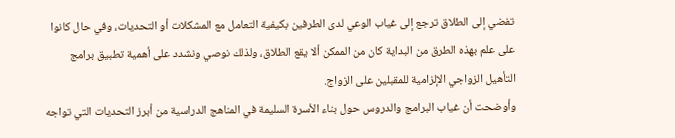تفضي إلى الطلاق ترجع إلى غياب الوعي لدى الطرفين بكيفية التعامل مع المشكلات أو التحديات، وفي حال كانوا على علم بهذه الطرق من البداية كان من الممكن ألا يقع الطلاق، ولذلك نوصي ونشدد على أهمية تطبيق برامج التأهيل الزواجي الإلزامية للمقبلين على الزواج.
وأوضحت أن غياب البرامج والدروس حول بناء الأسرة السليمة في المناهج الدراسية من أبرز التحديات التي تواجه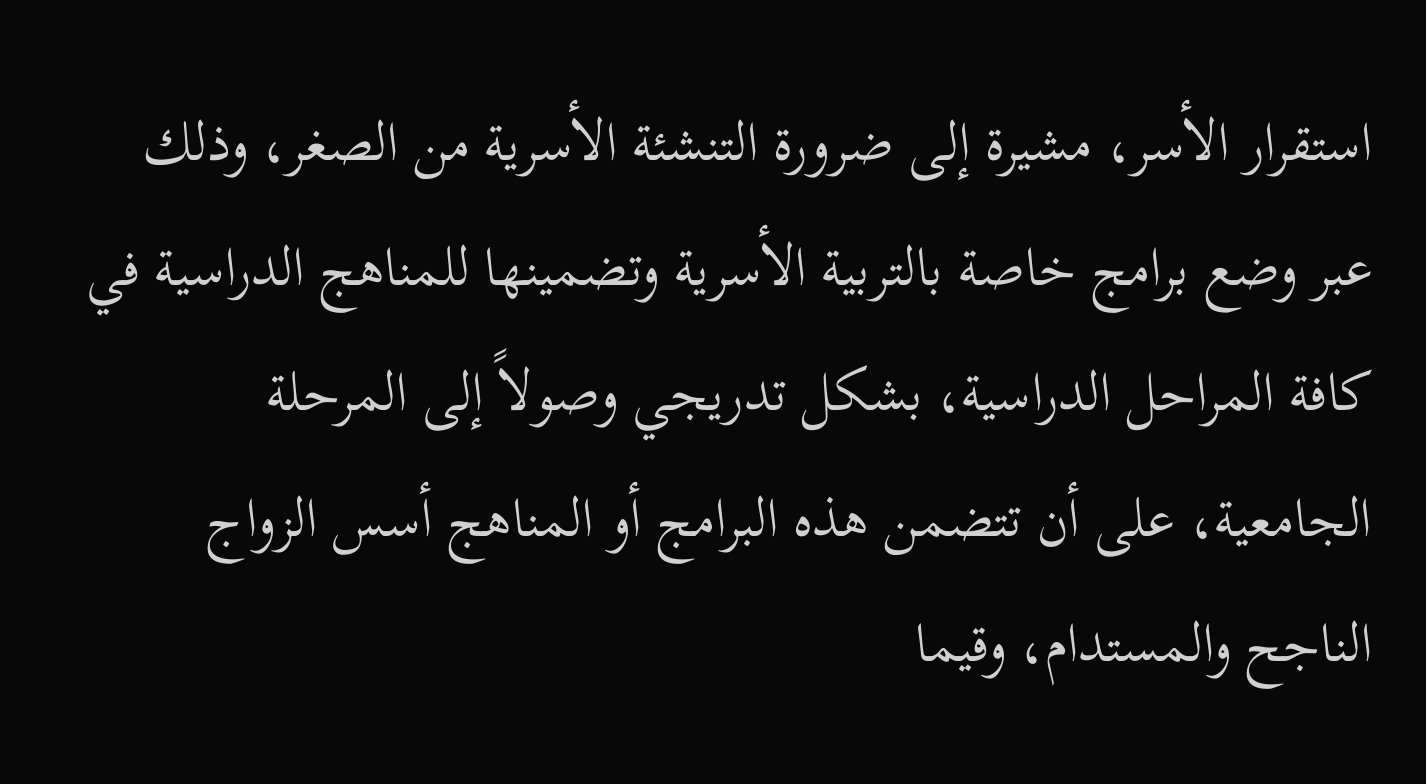استقرار الأسر، مشيرة إلى ضرورة التنشئة الأسرية من الصغر، وذلك عبر وضع برامج خاصة بالتربية الأسرية وتضمينها للمناهج الدراسية في كافة المراحل الدراسية، بشكل تدريجي وصولاً إلى المرحلة الجامعية، على أن تتضمن هذه البرامج أو المناهج أسس الزواج الناجح والمستدام، وقيما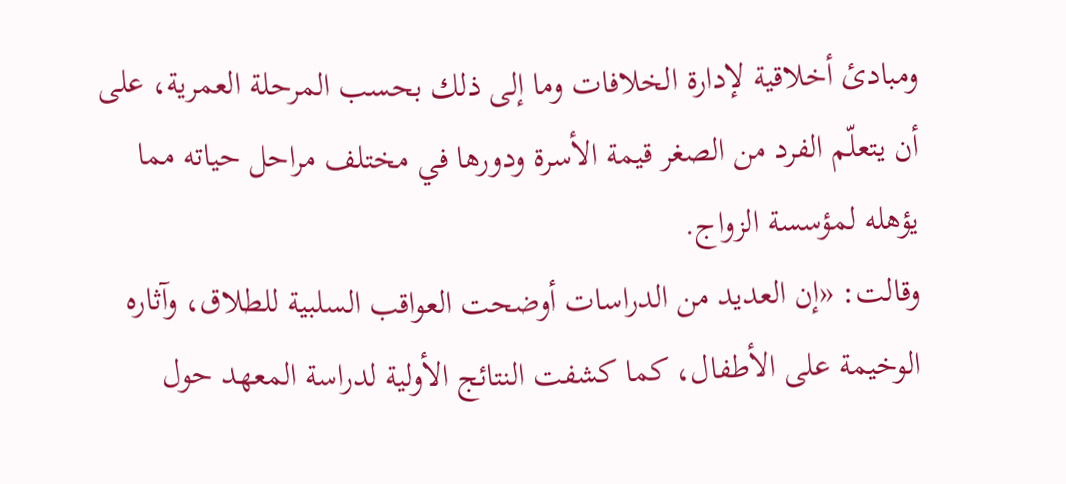ومبادئ أخلاقية لإدارة الخلافات وما إلى ذلك بحسب المرحلة العمرية، على أن يتعلّم الفرد من الصغر قيمة الأسرة ودورها في مختلف مراحل حياته مما يؤهله لمؤسسة الزواج.
وقالت: «إن العديد من الدراسات أوضحت العواقب السلبية للطلاق، وآثاره الوخيمة على الأطفال، كما كشفت النتائج الأولية لدراسة المعهد حول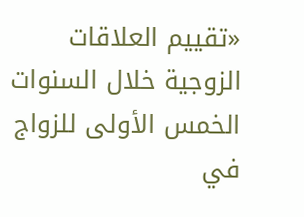«تقييم العلاقات الزوجية خلال السنوات الخمس الأولى للزواج في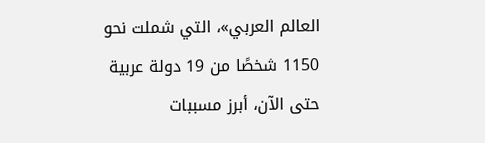العالم العربي»، التي شملت نحو 1150 شخصًا من 19 دولة عربية حتى الآن، أبرز مسببات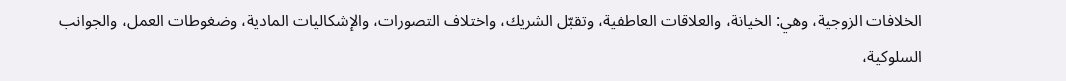الخلافات الزوجية، وهي: الخيانة، والعلاقات العاطفية، وتقبّل الشريك، واختلاف التصورات، والإشكاليات المادية، وضغوطات العمل، والجوانب السلوكية،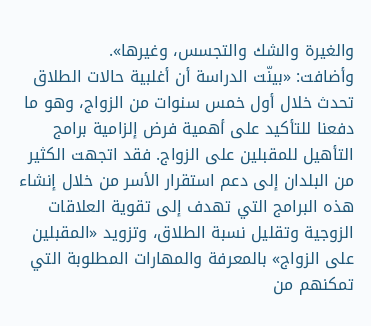والغيرة والشك والتجسس، وغيرها».
وأضافت: «بينّت الدراسة أن أغلبية حالات الطلاق تحدث خلال أول خمس سنوات من الزواج، وهو ما دفعنا للتأكيد على أهمية فرض إلزامية برامج التأهيل للمقبلين على الزواج. فقد اتجهت الكثير من البلدان إلى دعم استقرار الأسر من خلال إنشاء هذه البرامج التي تهدف إلى تقوية العلاقات الزوجية وتقليل نسبة الطلاق، وتزويد «المقبلين على الزواج» بالمعرفة والمهارات المطلوبة التي تمكنهم من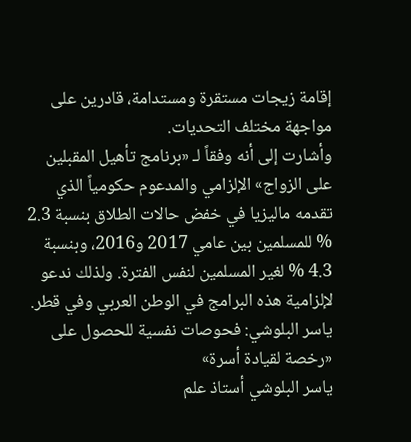إقامة زيجات مستقرة ومستدامة، قادرين على مواجهة مختلف التحديات.
وأشارت إلى أنه وفقاً لـ «برنامج تأهيل المقبلين على الزواج» الإلزامي والمدعوم حكومياً الذي تقدمه ماليزيا في خفض حالات الطلاق بنسبة 2.3 % للمسلمين بين عامي 2017 و2016، وبنسبة 4.3 % لغير المسلمين لنفس الفترة. ولذلك ندعو لإلزامية هذه البرامج في الوطن العربي وفي قطر.
ياسر البلوشي: فحوصات نفسية للحصول على «رخصة لقيادة أسرة»
ياسر البلوشي أستاذ علم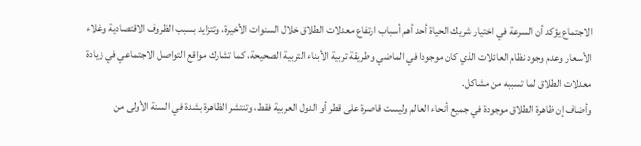الاجتماع يؤكد أن السرعة في اختيار شريك الحياة أحد أهم أسباب ارتفاع معدلات الطلاق خلال السنوات الأخيرة، وتتزايد بسبب الظروف الاقتصادية وغلاء الأسعار وعدم وجود نظام العائلات الذي كان موجودا في الماضي وطريقة تربية الأبناء التربية الصحيحة، كما تشارك مواقع التواصل الاجتماعي في زيادة معدلات الطلاق لما تسببه من مشاكل.
وأضاف إن ظاهرة الطلاق موجودة في جميع أنحاء العالم وليست قاصرة على قطر أو الدول العربية فقط، وتنتشر الظاهرة بشدة في السنة الأولى من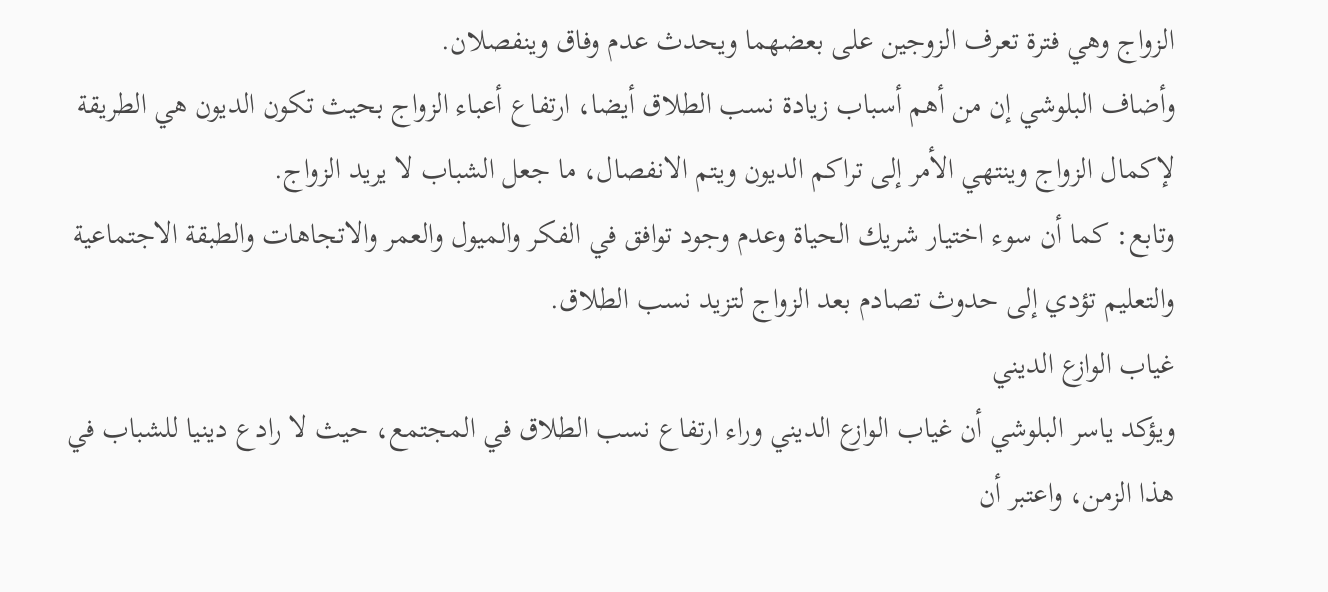الزواج وهي فترة تعرف الزوجين على بعضهما ويحدث عدم وفاق وينفصلان.
وأضاف البلوشي إن من أهم أسباب زيادة نسب الطلاق أيضا، ارتفاع أعباء الزواج بحيث تكون الديون هي الطريقة لإكمال الزواج وينتهي الأمر إلى تراكم الديون ويتم الانفصال، ما جعل الشباب لا يريد الزواج.
وتابع: كما أن سوء اختيار شريك الحياة وعدم وجود توافق في الفكر والميول والعمر والاتجاهات والطبقة الاجتماعية والتعليم تؤدي إلى حدوث تصادم بعد الزواج لتزيد نسب الطلاق.
غياب الوازع الديني
ويؤكد ياسر البلوشي أن غياب الوازع الديني وراء ارتفاع نسب الطلاق في المجتمع، حيث لا رادع دينيا للشباب في هذا الزمن، واعتبر أن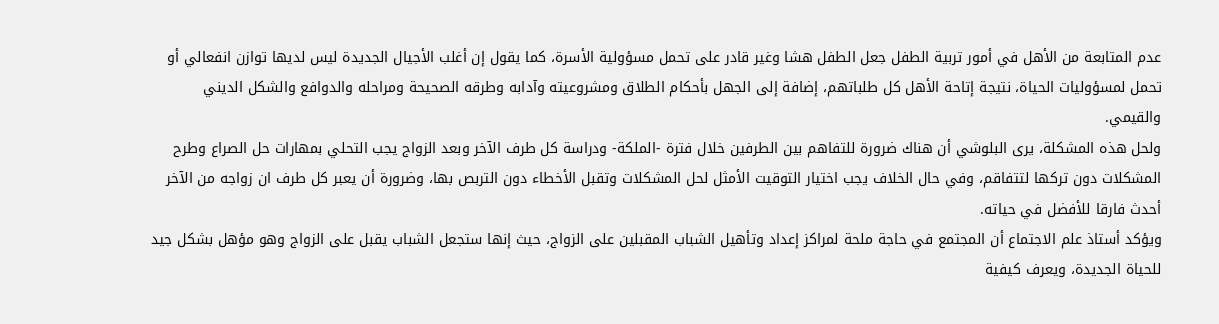عدم المتابعة من الأهل في أمور تربية الطفل جعل الطفل هشا وغير قادر على تحمل مسؤولية الأسرة، كما يقول إن أغلب الأجيال الجديدة ليس لديها توازن انفعالي أو تحمل لمسؤوليات الحياة، نتيجة إتاحة الأهل كل طلباتهم، إضافة إلى الجهل بأحكام الطلاق ومشروعيته وآدابه وطرقه الصحيحة ومراحله والدوافع والشكل الديني والقيمي.
ولحل هذه المشكلة، يرى البلوشي أن هناك ضرورة للتفاهم بين الطرفين خلال فترة -الملكة- ودراسة كل طرف الآخر وبعد الزواج يجب التحلي بمهارات حل الصراع وطرح المشكلات دون تركها لتتفاقم، وفي حال الخلاف يجب اختيار التوقيت الأمثل لحل المشكلات وتقبل الأخطاء دون التربص بها، وضرورة أن يعبر كل طرف ان زواجه من الآخر أحدث فارقا للأفضل في حياته.
ويؤكد أستاذ علم الاجتماع أن المجتمع في حاجة ملحة لمراكز إعداد وتأهيل الشباب المقبلين على الزواج، حيث إنها ستجعل الشباب يقبل على الزواج وهو مؤهل بشكل جيد للحياة الجديدة، ويعرف كيفية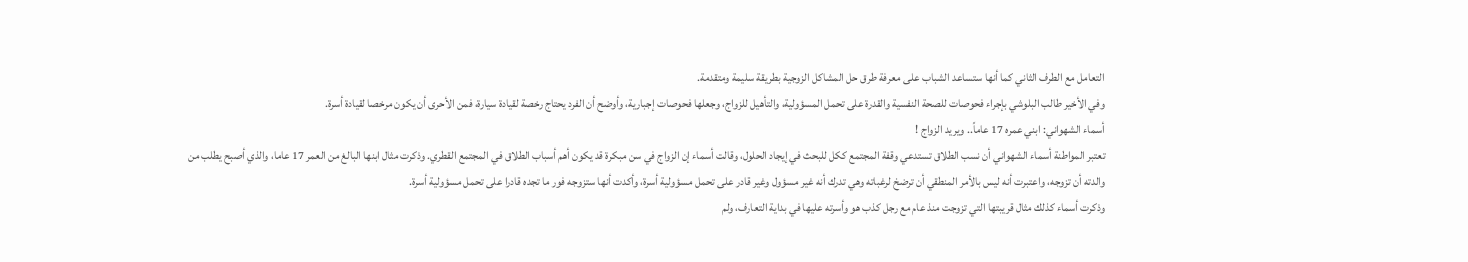التعامل مع الطرف الثاني كما أنها ستساعد الشباب على معرفة طرق حل المشاكل الزوجية بطريقة سليمة ومتقدمة.
وفي الأخير طالب البلوشي بإجراء فحوصات للصحة النفسية والقدرة على تحمل المسؤولية، والتأهيل للزواج، وجعلها فحوصات إجبارية، وأوضح أن الفرد يحتاج رخصة لقيادة سيارة، فمن الأحرى أن يكون مرخصا لقيادة أسرة.
أسماء الشهواني: ابني عمره 17 عاماً.. ويريد الزواج !
تعتبر المواطنة أسماء الشهواني أن نسب الطلاق تستدعي وقفة المجتمع ككل للبحث في إيجاد الحلول، وقالت أسماء إن الزواج في سن مبكرة قد يكون أهم أسباب الطلاق في المجتمع القطري. وذكرت مثال ابنها البالغ من العمر 17 عاما، والذي أصبح يطلب من والدته أن تزوجه، واعتبرت أنه ليس بالأمر المنطقي أن ترضخ لرغباته وهي تدرك أنه غير مسؤول وغير قادر على تحمل مسؤولية أسرة، وأكدت أنها ستزوجه فور ما تجده قادرا على تحمل مسؤولية أسرة.
وذكرت أسماء كذلك مثال قريبتها التي تزوجت منذ عام مع رجل كذب هو وأسرته عليها في بداية التعارف، ولم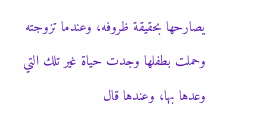يصارحها بحقيقة ظروفه، وعندما تزوجته وحملت بطفلها وجدت حياة غير تلك التي وعدها بها، وعندها قال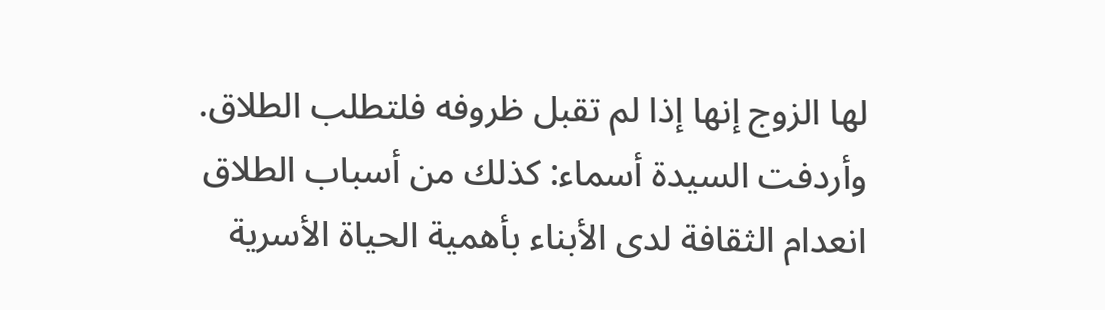لها الزوج إنها إذا لم تقبل ظروفه فلتطلب الطلاق.
وأردفت السيدة أسماء: كذلك من أسباب الطلاق انعدام الثقافة لدى الأبناء بأهمية الحياة الأسرية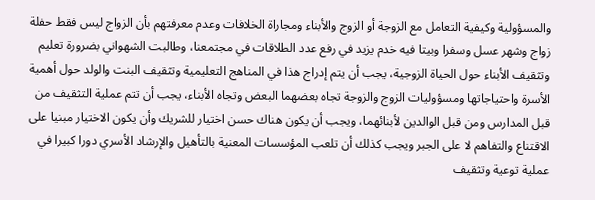والمسؤولية وكيفية التعامل مع الزوجة أو الزوج والأبناء ومجاراة الخلافات وعدم معرفتهم بأن الزواج ليس فقط حفلة زواج وشهر عسل وسفرا وبيتا فيه خدم يزيد في رفع عدد الطلاقات في مجتمعنا، وطالبت الشهواني بضرورة تعليم وتثقيف الأبناء حول الحياة الزوجية، يجب أن يتم إدراج هذا في المناهج التعليمية وتثقيف البنت والولد حول أهمية الأسرة واحتياجاتها ومسؤوليات الزوج والزوجة تجاه بعضهما البعض وتجاه الأبناء، يجب أن تتم عملية التثقيف من قبل المدارس ومن قبل الوالدين لأبنائهما، ويجب أن يكون هناك حسن اختيار للشريك وأن يكون الاختيار مبنيا على الاقتناع والتفاهم لا على الجبر ويجب كذلك أن تلعب المؤسسات المعنية بالتأهيل والإرشاد الأسري دورا كبيرا في عملية توعية وتثقيف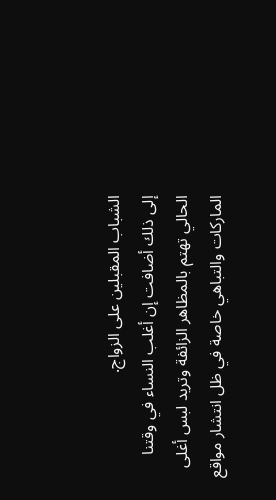الشباب المقبلين على الزواج.
إلى ذلك أضافت إن أغلب النساء في وقتنا الحالي تهتم بالمظاهر الزائفة وتريد لبس أغلى الماركات والتباهي خاصة في ظل انتشار مواقع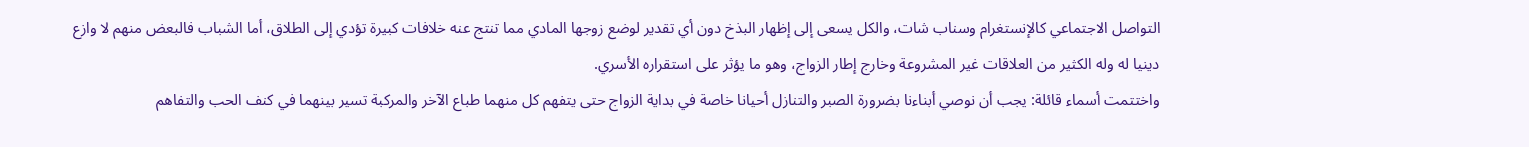التواصل الاجتماعي كالإنستغرام وسناب شات، والكل يسعى إلى إظهار البذخ دون أي تقدير لوضع زوجها المادي مما تنتج عنه خلافات كبيرة تؤدي إلى الطلاق، أما الشباب فالبعض منهم لا وازع دينيا له وله الكثير من العلاقات غير المشروعة وخارج إطار الزواج، وهو ما يؤثر على استقراره الأسري.
واختتمت أسماء قائلة: يجب أن نوصي أبناءنا بضرورة الصبر والتنازل أحيانا خاصة في بداية الزواج حتى يتفهم كل منهما طباع الآخر والمركبة تسير بينهما في كنف الحب والتفاهم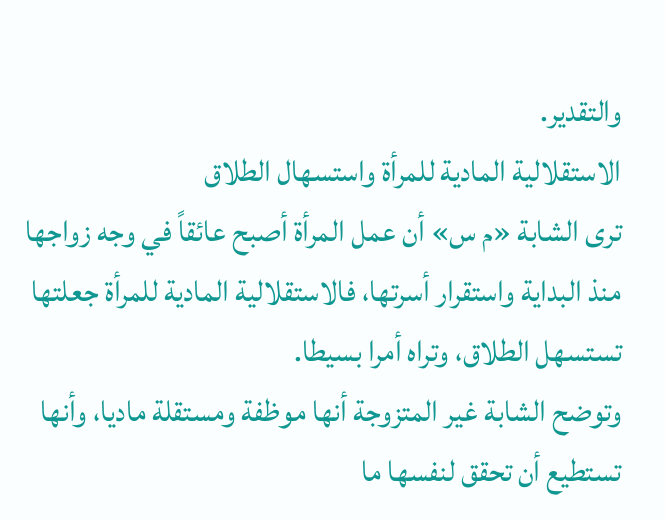والتقدير.
الاستقلالية المادية للمرأة واستسهال الطلاق
ترى الشابة «م س» أن عمل المرأة أصبح عائقاً في وجه زواجها منذ البداية واستقرار أسرتها، فالاستقلالية المادية للمرأة جعلتها تستسهل الطلاق، وتراه أمرا بسيطا.
وتوضح الشابة غير المتزوجة أنها موظفة ومستقلة ماديا، وأنها تستطيع أن تحقق لنفسها ما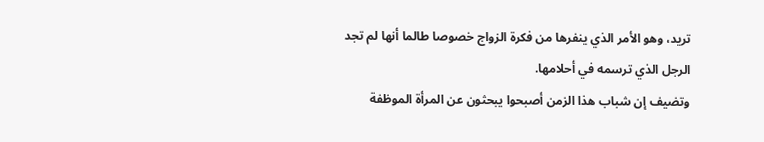تريد، وهو الأمر الذي ينفرها من فكرة الزواج خصوصا طالما أنها لم تجد الرجل الذي ترسمه في أحلامها.
وتضيف إن شباب هذا الزمن أصبحوا يبحثون عن المرأة الموظفة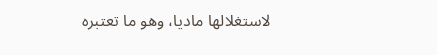لاستغلالها ماديا، وهو ما تعتبره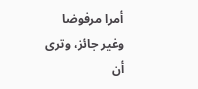أمرا مرفوضا وغير جائز، وترى أن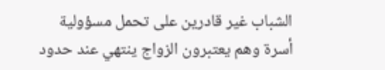الشباب غير قادرين على تحمل مسؤولية أسرة وهم يعتبرون الزواج ينتهي عند حدود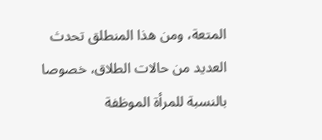المتعة، ومن هذا المنطلق تحدث العديد من حالات الطلاق، خصوصا بالنسبة للمرأة الموظفة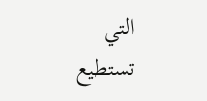التي تستطيع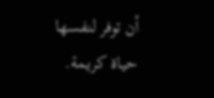أن توفر لنفسها حياة كريمة.